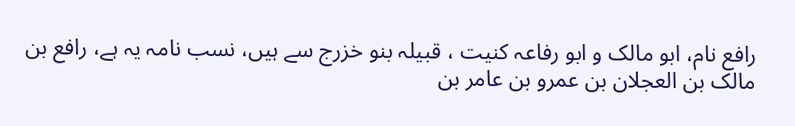رافع نام، ابو مالک و ابو رفاعہ کنیت ، قبیلہ بنو خزرج سے ہیں، نسب نامہ یہ ہے، رافع بن مالک بن العجلان بن عمرو بن عامر بن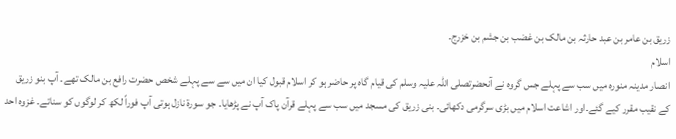زریق بن عامر بن عبد حارثہ بن مالک بن غضب بن جشم بن خزرج۔
اسلام
انصار مدینہ منورہ میں سب سے پہلے جس گروہ نے آنحضرتصلی اللہ علیہ وسلم کی قیام گاہ پر حاضر ہو کر اسلام قبول کیا ان میں سے سے پہلے شخص حضرت رافع بن مالک تھے۔ آپ بنو زریق کے نقیب مقرر کیے گئے۔اور اشاعت اسلام میں بڑی سرگرمی دکھائی۔ بنی زریق کی مسجد میں سب سے پہلے قرآن پاک آپ نے پڑھایا۔ جو سورۃ نازل ہوتی آپ فوراً لکھ کر لوگوں کو سناتے۔ غزوہ احد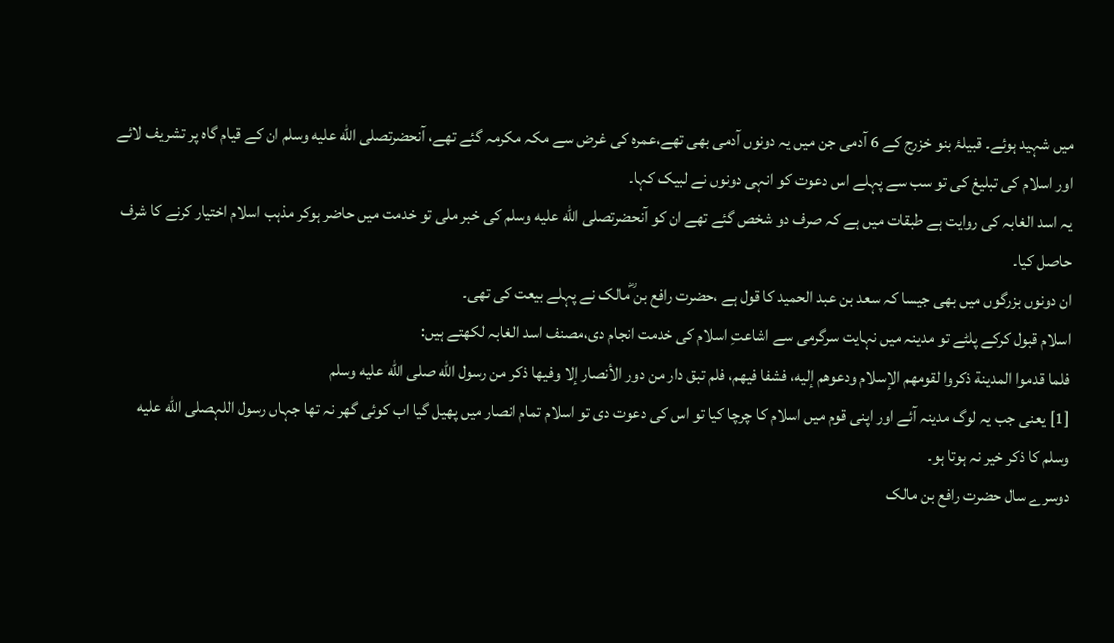میں شہید ہوئے۔ قبیلۂ بنو خزرج کے 6 آدمی جن میں یہ دونوں آدمی بھی تھے،عمرہ کی غرض سے مکہ مکرمہ گئے تھے، آنحضرتصلى الله عليه وسلم ان کے قیام گاہ پر تشریف لائے اور اسلام کی تبلیغ کی تو سب سے پہلے اس دعوت کو انہی دونوں نے لبیک کہا۔
یہ اسد الغابہ کی روایت ہے طبقات میں ہے کہ صرف دو شخص گئے تھے ان کو آنحضرتصلى الله عليه وسلم کی خبر ملی تو خدمت میں حاضر ہوکر مذہب اسلام اختیار کرنے کا شرف حاصل کیا۔
ان دونوں بزرگوں میں بھی جیسا کہ سعد بن عبد الحمید کا قول ہے ،حضرت رافع بن ؓمالک نے پہلے بیعت کی تھی۔
اسلام قبول کرکے پلٹے تو مدینہ میں نہایت سرگرمی سے اشاعتِ اسلام کی خدمت انجام دی،مصنف اسد الغابہ لکھتے ہیں:
فلما قدموا المدينة ذكروا لقومهم الإسلام ودعوهم إليه، فشفا فيهم، فلم تبق دار من دور الأنصار إلا وفيها ذكر من رسول الله صلى الله عليه وسلم
[1] یعنی جب یہ لوگ مدینہ آئے اور اپنی قوم میں اسلام کا چرچا کیا تو اس کی دعوت دی تو اسلام تمام انصار میں پھیل گیا اب کوئی گھر نہ تھا جہاں رسول اللہصلى الله عليه وسلم کا ذکر خیر نہ ہوتا ہو۔
دوسرے سال حضرت رافع بن مالک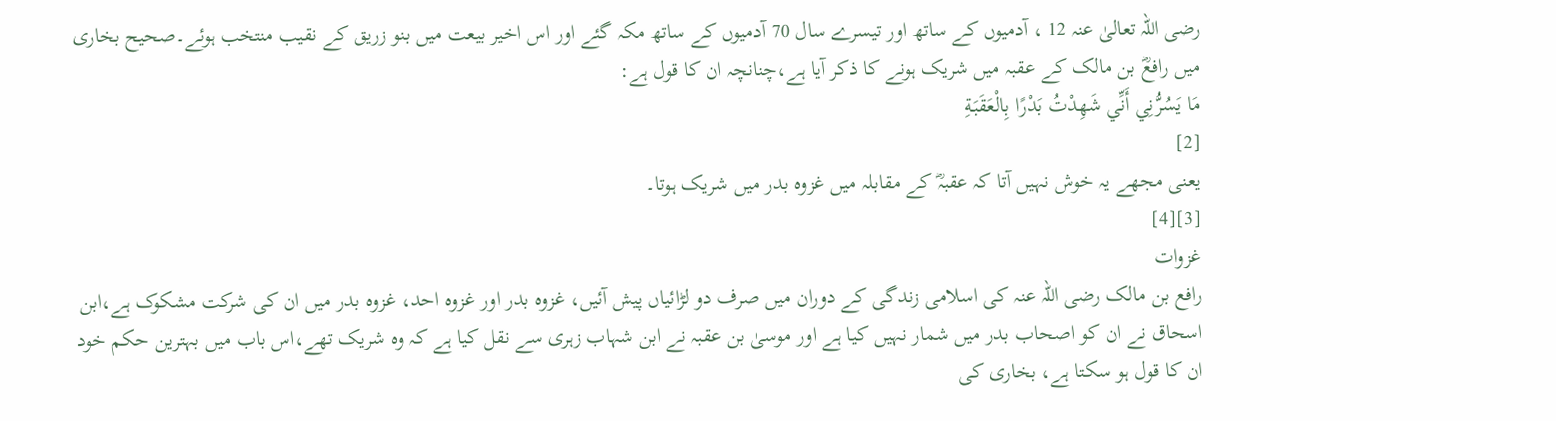رضی اللہ تعالیٰ عنہ 12 ، آدمیوں کے ساتھ اور تیسرے سال 70 آدمیوں کے ساتھ مکہ گئے اور اس اخیر بیعت میں بنو زریق کے نقیب منتخب ہوئے۔صحیح بخاری میں رافعؓ بن مالک کے عقبہ میں شریک ہونے کا ذکر آیا ہے،چنانچہ ان کا قول ہے:
مَا يَسُرُّنِي أَنِّي شَهِدْتُ بَدْرًا بِالْعَقَبَةِ
[2]
یعنی مجھے یہ خوش نہیں آتا کہ عقبہؓ کے مقابلہ میں غزوہ بدر میں شریک ہوتا۔
[3][4]
غزوات
رافع بن مالک رضی اللہ عنہ کی اسلامی زندگی کے دوران میں صرف دو لڑائیاں پیش آئیں، غزوہ بدر اور غزوہ احد، غزوہ بدر میں ان کی شرکت مشکوک ہے،ابن اسحاق نے ان کو اصحاب بدر میں شمار نہیں کیا ہے اور موسیٰ بن عقبہ نے ابن شہاب زہری سے نقل کیا ہے کہ وہ شریک تھے،اس باب میں بہترین حکم خود ان کا قول ہو سکتا ہے، بخاری کی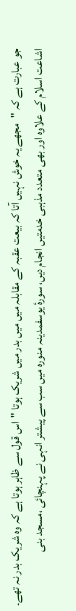جو عبارت ہے کہ "مجھے یہ خوش نہیں آتا کہ بیعت عقبہ کے مقابلہ میں میں بدر میں شریک ہوتا "اس قول سے ظاہر ہوتا ہے کہ وہ شریک بدر نہ تھے۔
اشاعت اسلام کے علاوہ اور بھی متعدد مذہبی خدمتیں انجام دیں، سورۂ یوسفمدینہ منورہ میں سب سے پیشتر انہی نے پہنچائی ،مسجد بنی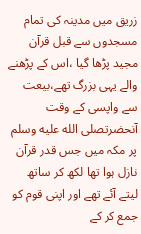زریق میں مدینہ کی تمام مسجدوں سے قبل قرآن مجید پڑھا گیا ،اس کے پڑھنے والے یہی بزرگ تھے،بیعت سے واپسی کے وقت آنحضرتصلى الله عليه وسلم پر مکہ میں جس قدر قرآن نازل ہوا تھا لکھ کر ساتھ لیتے آئے تھے اور اپنی قوم کو جمع کر کے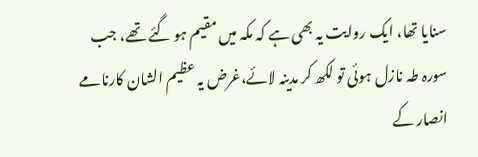سنایا تھا، ایک روایت یہ بھی ہے کہ مکہ میں مقیم ہو گئے تھے، جب سورہ طہ نازل ہوئی تو لکھ کر مدینہ لائے،غرض یہ عظیم الشان کارنامے انصار کے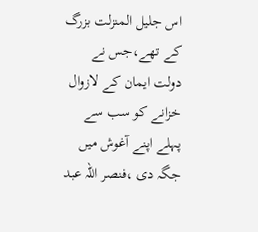اس جلیل المنزلت بزرگ کے تھے،جس نے دولت ایمان کے لازوال خزانے کو سب سے پہلے اپنے آغوش میں جگہ دی ،فنصر اللہ عبد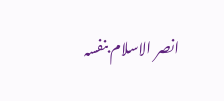انصر الاسلام بنفسہ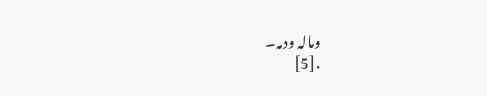ومالہ ودمہ۔
.[5]